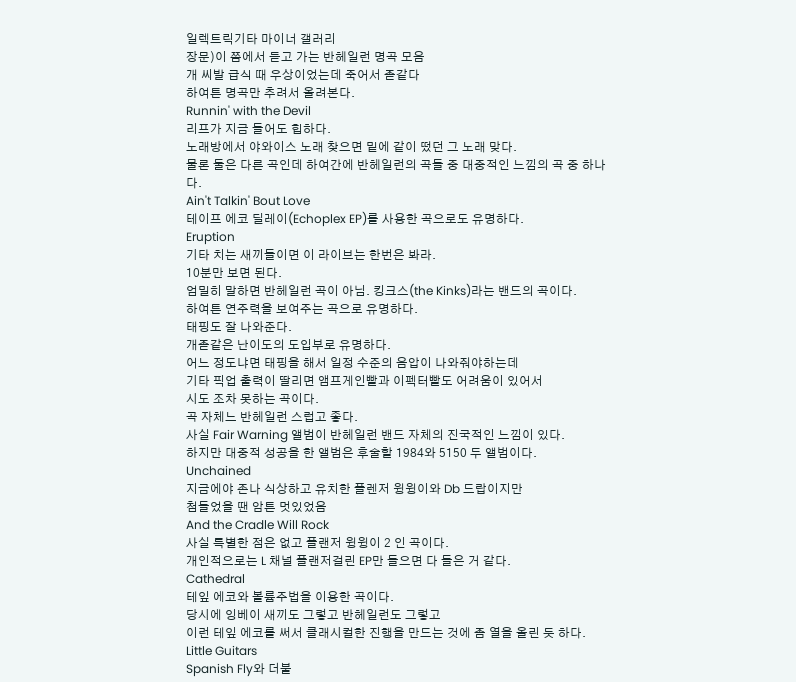일렉트릭기타 마이너 갤러리
장문)이 쯤에서 듣고 가는 반헤일런 명곡 모음
개 씨발 급식 때 우상이었는데 죽어서 졷같다
하여튼 명곡만 추려서 올려본다.
Runnin' with the Devil
리프가 지금 들어도 힙하다.
노래방에서 야와이스 노래 찾으면 밑에 같이 떴던 그 노래 맞다.
물론 둘은 다른 곡인데 하여간에 반헤일런의 곡들 중 대중적인 느낌의 곡 중 하나다.
Ain't Talkin' Bout Love
테이프 에코 딜레이(Echoplex EP)를 사용한 곡으로도 유명하다.
Eruption
기타 치는 새끼들이면 이 라이브는 한번은 봐라.
10분만 보면 된다.
엄밀히 말하면 반헤일런 곡이 아님. 킹크스(the Kinks)라는 밴드의 곡이다.
하여튼 연주력을 보여주는 곡으로 유명하다.
태핑도 잘 나와준다.
개졷같은 난이도의 도입부로 유명하다.
어느 정도냐면 태핑을 해서 일정 수준의 음압이 나와줘야하는데
기타 픽업 출력이 딸리면 앰프게인빨과 이펙터빨도 어려움이 있어서
시도 조차 못하는 곡이다.
곡 자체느 반헤일런 스럽고 좋다.
사실 Fair Warning 앨범이 반헤일런 밴드 자체의 진국적인 느낌이 있다.
하지만 대중적 성공을 한 앨범은 후술할 1984와 5150 두 앨범이다.
Unchained
지금에야 존나 식상하고 유치한 플렌저 윙윙이와 Db 드랍이지만
첨들었을 땐 암튼 멋있었음
And the Cradle Will Rock
사실 특별한 점은 없고 플랜저 윙윙이 2 인 곡이다.
개인적으로는 L 채널 플랜저걸린 EP만 들으면 다 들은 거 같다.
Cathedral
테잎 에코와 볼륨주법을 이용한 곡이다.
당시에 잉베이 새끼도 그렇고 반헤일런도 그렇고
이런 테잎 에코를 써서 클래시컬한 진행을 만드는 것에 좀 열을 올린 듯 하다.
Little Guitars
Spanish Fly와 더불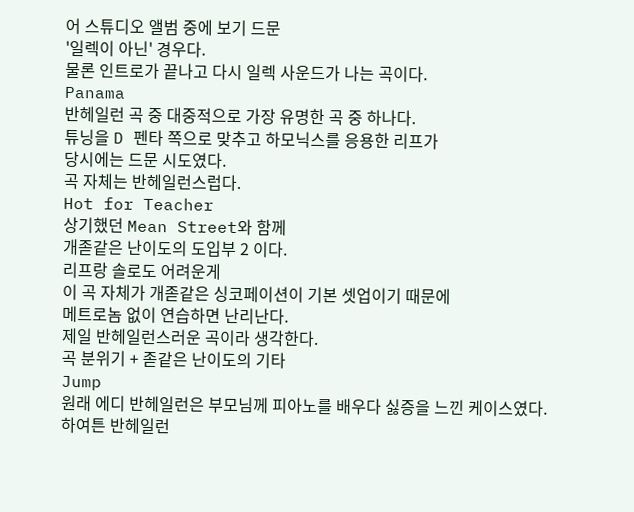어 스튜디오 앨범 중에 보기 드문
'일렉이 아닌' 경우다.
물론 인트로가 끝나고 다시 일렉 사운드가 나는 곡이다.
Panama
반헤일런 곡 중 대중적으로 가장 유명한 곡 중 하나다.
튜닝을 D 펜타 쪽으로 맞추고 하모닉스를 응용한 리프가
당시에는 드문 시도였다.
곡 자체는 반헤일런스럽다.
Hot for Teacher
상기했던 Mean Street와 함께
개졷같은 난이도의 도입부 2 이다.
리프랑 솔로도 어려운게
이 곡 자체가 개졷같은 싱코페이션이 기본 셋업이기 때문에
메트로놈 없이 연습하면 난리난다.
제일 반헤일런스러운 곡이라 생각한다.
곡 분위기 + 졷같은 난이도의 기타
Jump
원래 에디 반헤일런은 부모님께 피아노를 배우다 싫증을 느낀 케이스였다.
하여튼 반헤일런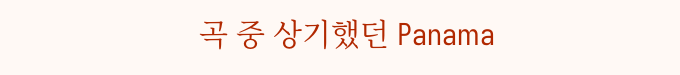곡 중 상기했던 Panama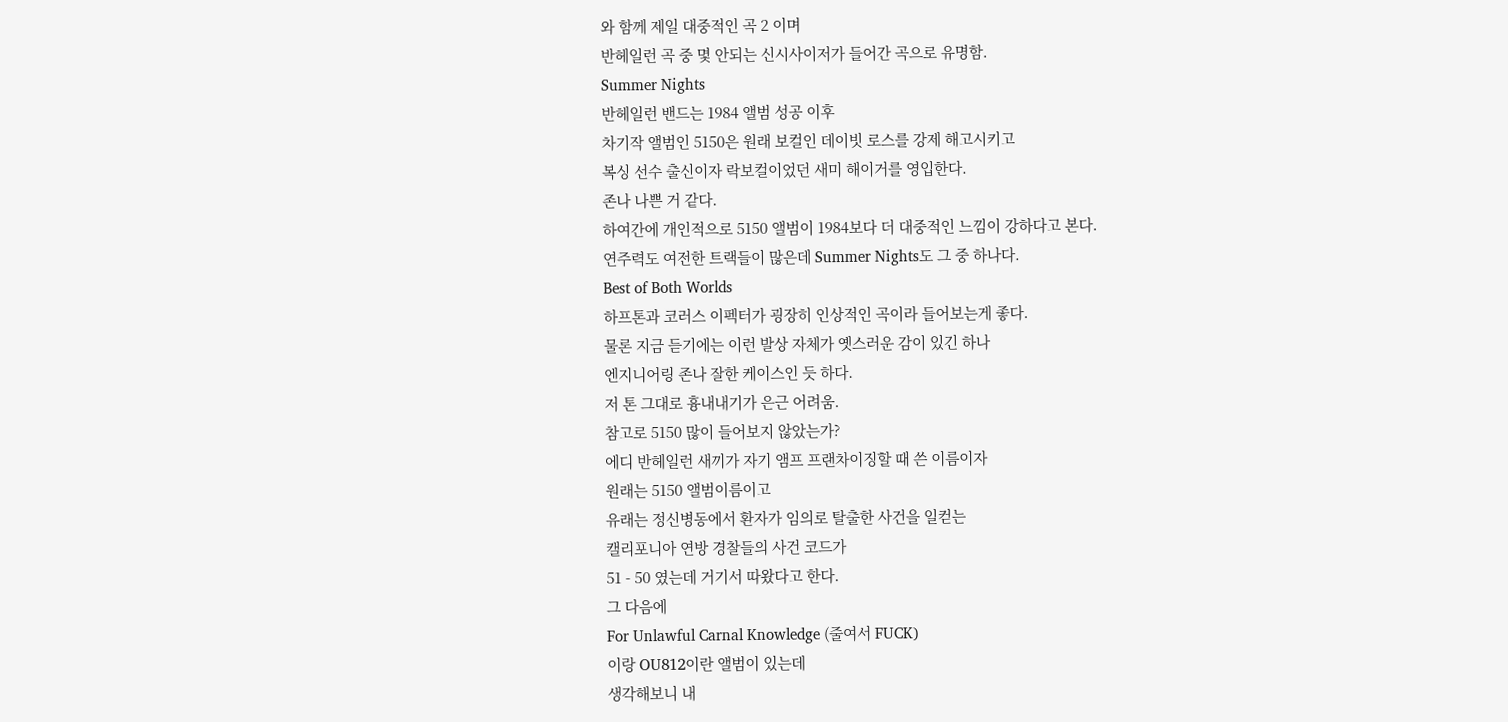와 함께 제일 대중적인 곡 2 이며
반헤일런 곡 중 몇 안되는 신시사이저가 들어간 곡으로 유명함.
Summer Nights
반헤일런 밴드는 1984 앨범 성공 이후
차기작 앨범인 5150은 원래 보컬인 데이빗 로스를 강제 해고시키고
복싱 선수 출신이자 락보컬이었던 새미 해이거를 영입한다.
존나 나쁜 거 같다.
하여간에 개인적으로 5150 앨범이 1984보다 더 대중적인 느낌이 강하다고 본다.
연주력도 여전한 트랙들이 많은데 Summer Nights도 그 중 하나다.
Best of Both Worlds
하프톤과 코러스 이펙터가 굉장히 인상적인 곡이라 들어보는게 좋다.
물론 지금 듣기에는 이런 발상 자체가 옛스러운 감이 있긴 하나
엔지니어링 존나 잘한 케이스인 듯 하다.
저 톤 그대로 흉내내기가 은근 어려움.
참고로 5150 많이 들어보지 않았는가?
에디 반헤일런 새끼가 자기 앰프 프랜차이징할 때 쓴 이름이자
원래는 5150 앨범이름이고
유래는 정신병동에서 환자가 임의로 탈출한 사건을 일컫는
캘리포니아 연방 경찰들의 사건 코드가
51 - 50 였는데 거기서 따왔다고 한다.
그 다음에
For Unlawful Carnal Knowledge (줄여서 FUCK)
이랑 OU812이란 앨범이 있는데
생각해보니 내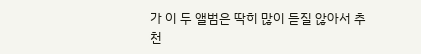가 이 두 앨범은 딱히 많이 듣질 않아서 추천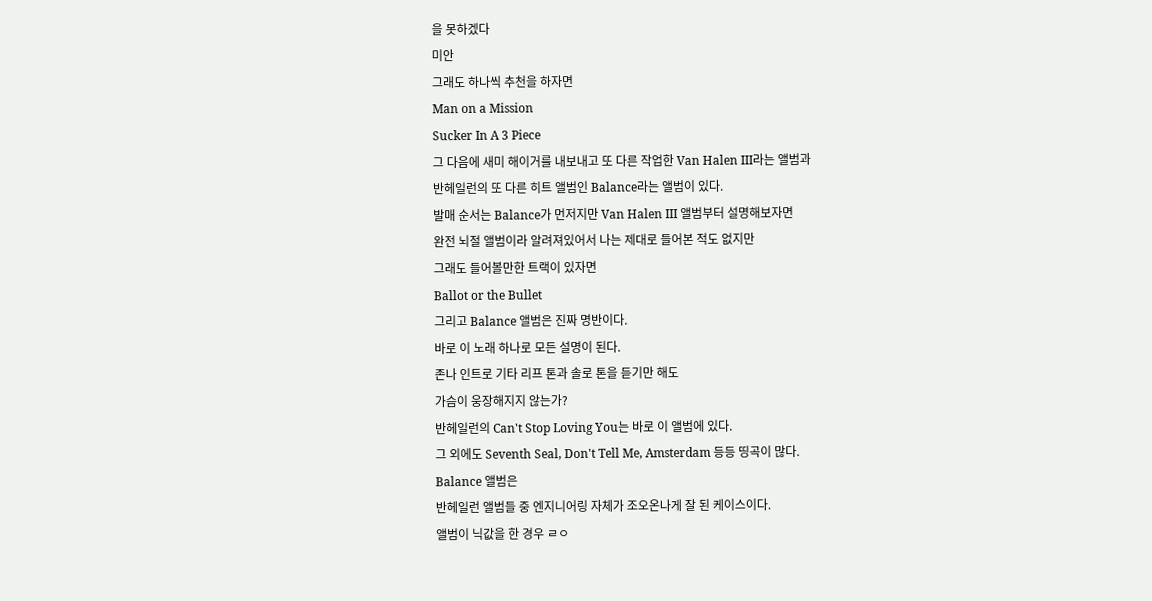을 못하겠다
미안
그래도 하나씩 추천을 하자면
Man on a Mission
Sucker In A 3 Piece
그 다음에 새미 해이거를 내보내고 또 다른 작업한 Van Halen III라는 앨범과
반헤일런의 또 다른 히트 앨범인 Balance라는 앨범이 있다.
발매 순서는 Balance가 먼저지만 Van Halen III 앨범부터 설명해보자면
완전 뇌절 앨범이라 알려져있어서 나는 제대로 들어본 적도 없지만
그래도 들어볼만한 트랙이 있자면
Ballot or the Bullet
그리고 Balance 앨범은 진짜 명반이다.
바로 이 노래 하나로 모든 설명이 된다.
존나 인트로 기타 리프 톤과 솔로 톤을 듣기만 해도
가슴이 웅장해지지 않는가?
반헤일런의 Can't Stop Loving You는 바로 이 앨범에 있다.
그 외에도 Seventh Seal, Don't Tell Me, Amsterdam 등등 띵곡이 많다.
Balance 앨범은
반헤일런 앨범들 중 엔지니어링 자체가 조오온나게 잘 된 케이스이다.
앨범이 닉값을 한 경우 ㄹㅇ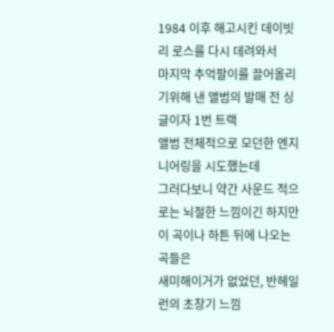1984 이후 해고시킨 데이빗 리 로스를 다시 데려와서
마지막 추억팔이를 끌어올리기위해 낸 앨범의 발매 전 싱글이자 1번 트랙
앨범 전체적으로 모던한 엔지니어링을 시도했는데
그러다보니 약간 사운드 적으로는 뇌절한 느낌이긴 하지만
이 곡이나 하튼 뒤에 나오는 곡들은
새미해이거가 없었던, 반헤일런의 초창기 느낌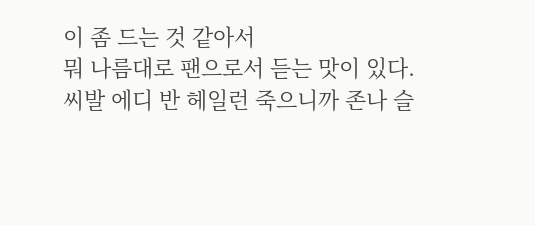이 좀 드는 것 같아서
뭐 나름대로 팬으로서 듣는 맛이 있다.
씨발 에디 반 헤일런 죽으니까 존나 슬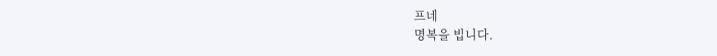프네
명복을 빕니다.